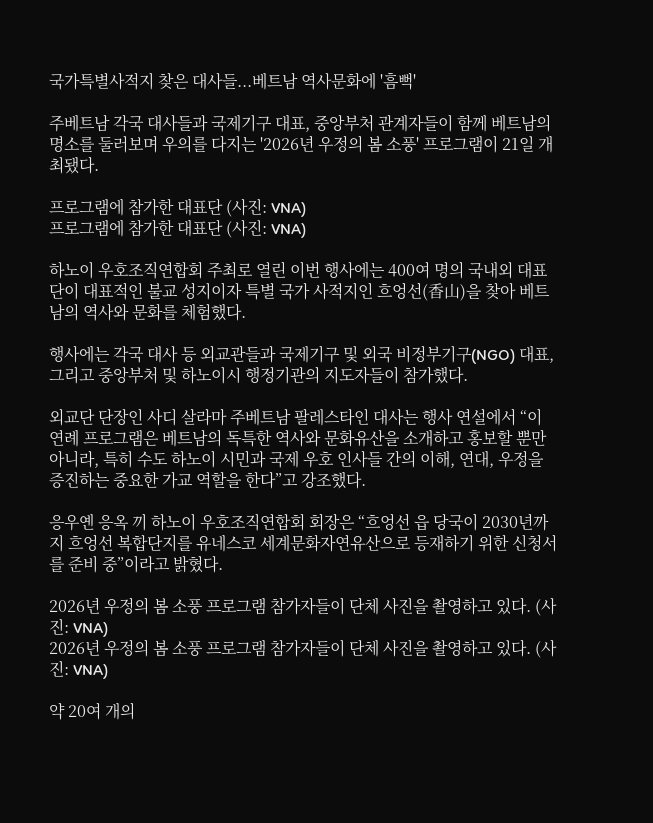국가특별사적지 찾은 대사들...베트남 역사문화에 '흠뻑'

주베트남 각국 대사들과 국제기구 대표, 중앙부처 관계자들이 함께 베트남의 명소를 둘러보며 우의를 다지는 '2026년 우정의 봄 소풍' 프로그램이 21일 개최됐다.

프로그램에 참가한 대표단 (사진: VNA)
프로그램에 참가한 대표단 (사진: VNA)

하노이 우호조직연합회 주최로 열린 이번 행사에는 400여 명의 국내외 대표단이 대표적인 불교 성지이자 특별 국가 사적지인 흐엉선(香山)을 찾아 베트남의 역사와 문화를 체험했다.

행사에는 각국 대사 등 외교관들과 국제기구 및 외국 비정부기구(NGO) 대표, 그리고 중앙부처 및 하노이시 행정기관의 지도자들이 참가했다.

외교단 단장인 사디 살라마 주베트남 팔레스타인 대사는 행사 연설에서 “이 연례 프로그램은 베트남의 독특한 역사와 문화유산을 소개하고 홍보할 뿐만 아니라, 특히 수도 하노이 시민과 국제 우호 인사들 간의 이해, 연대, 우정을 증진하는 중요한 가교 역할을 한다”고 강조했다.

응우옌 응옥 끼 하노이 우호조직연합회 회장은 “흐엉선 읍 당국이 2030년까지 흐엉선 복합단지를 유네스코 세계문화자연유산으로 등재하기 위한 신청서를 준비 중”이라고 밝혔다.

2026년 우정의 봄 소풍 프로그램 참가자들이 단체 사진을 촬영하고 있다. (사진: VNA)
2026년 우정의 봄 소풍 프로그램 참가자들이 단체 사진을 촬영하고 있다. (사진: VNA)

약 20여 개의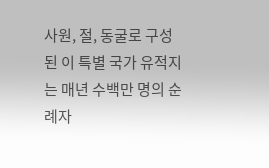사원, 절, 동굴로 구성된 이 특별 국가 유적지는 매년 수백만 명의 순례자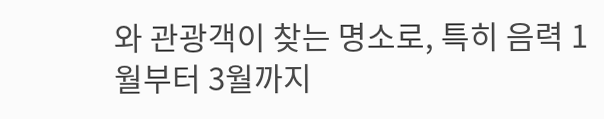와 관광객이 찾는 명소로, 특히 음력 1월부터 3월까지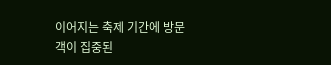이어지는 축제 기간에 방문객이 집중된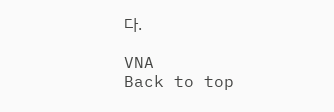다.

VNA
Back to top